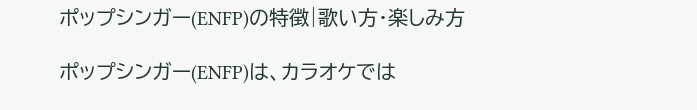ポップシンガー(ENFP)の特徴|歌い方・楽しみ方

ポップシンガー(ENFP)は、カラオケでは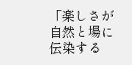「楽しさが自然と場に伝染する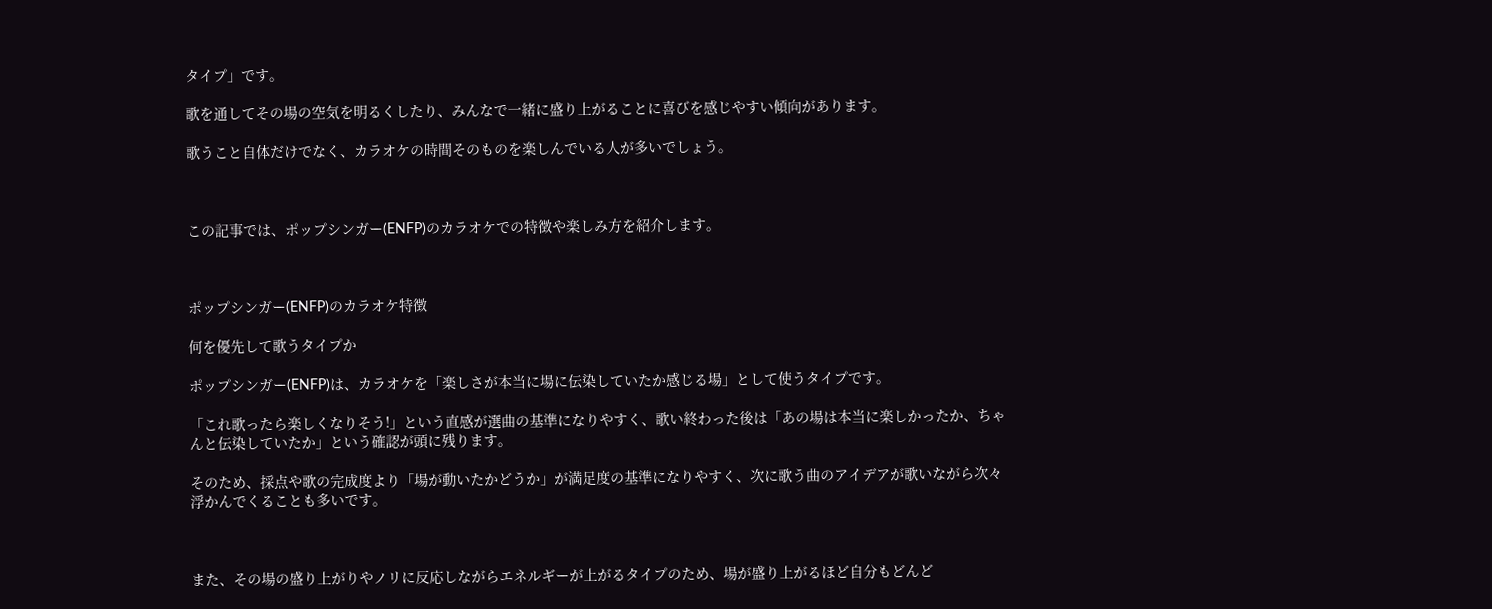タイプ」です。

歌を通してその場の空気を明るくしたり、みんなで一緒に盛り上がることに喜びを感じやすい傾向があります。

歌うこと自体だけでなく、カラオケの時間そのものを楽しんでいる人が多いでしょう。



この記事では、ポップシンガー(ENFP)のカラオケでの特徴や楽しみ方を紹介します。



ポップシンガー(ENFP)のカラオケ特徴

何を優先して歌うタイプか

ポップシンガー(ENFP)は、カラオケを「楽しさが本当に場に伝染していたか感じる場」として使うタイプです。

「これ歌ったら楽しくなりそう!」という直感が選曲の基準になりやすく、歌い終わった後は「あの場は本当に楽しかったか、ちゃんと伝染していたか」という確認が頭に残ります。

そのため、採点や歌の完成度より「場が動いたかどうか」が満足度の基準になりやすく、次に歌う曲のアイデアが歌いながら次々浮かんでくることも多いです。



また、その場の盛り上がりやノリに反応しながらエネルギーが上がるタイプのため、場が盛り上がるほど自分もどんど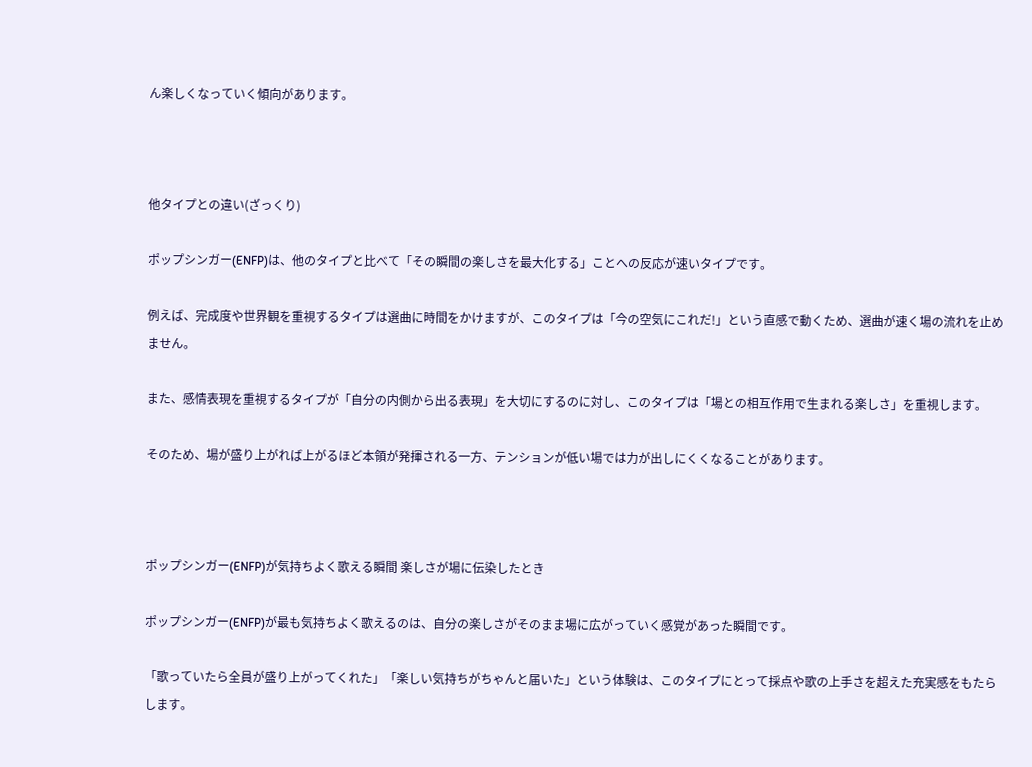ん楽しくなっていく傾向があります。



他タイプとの違い(ざっくり)

ポップシンガー(ENFP)は、他のタイプと比べて「その瞬間の楽しさを最大化する」ことへの反応が速いタイプです。

例えば、完成度や世界観を重視するタイプは選曲に時間をかけますが、このタイプは「今の空気にこれだ!」という直感で動くため、選曲が速く場の流れを止めません。

また、感情表現を重視するタイプが「自分の内側から出る表現」を大切にするのに対し、このタイプは「場との相互作用で生まれる楽しさ」を重視します。

そのため、場が盛り上がれば上がるほど本領が発揮される一方、テンションが低い場では力が出しにくくなることがあります。



ポップシンガー(ENFP)が気持ちよく歌える瞬間 楽しさが場に伝染したとき

ポップシンガー(ENFP)が最も気持ちよく歌えるのは、自分の楽しさがそのまま場に広がっていく感覚があった瞬間です。

「歌っていたら全員が盛り上がってくれた」「楽しい気持ちがちゃんと届いた」という体験は、このタイプにとって採点や歌の上手さを超えた充実感をもたらします。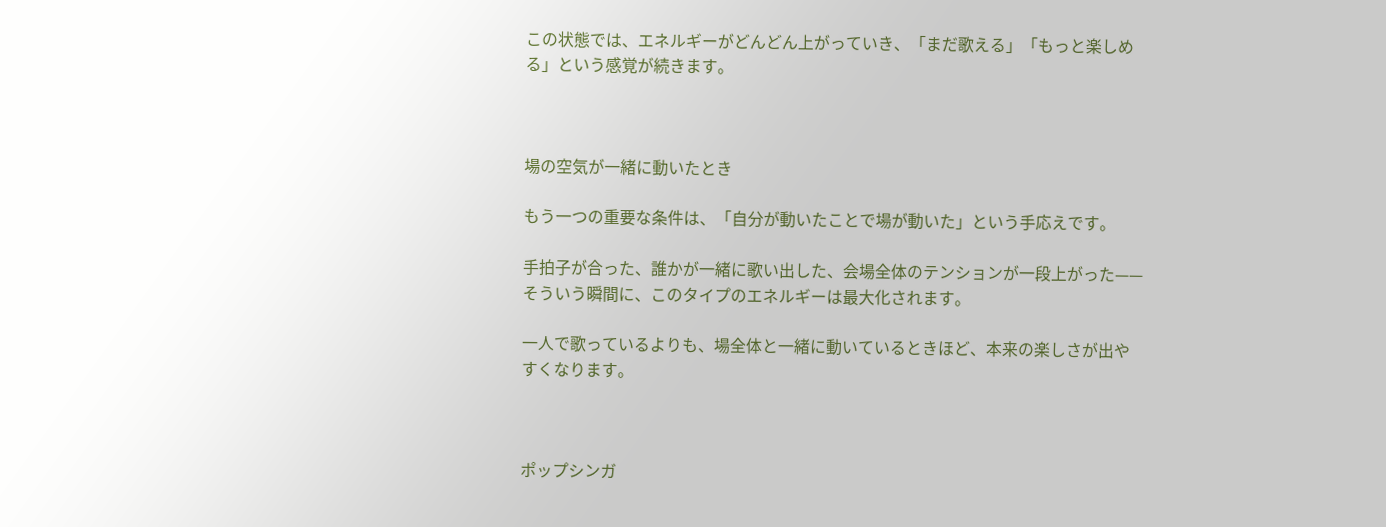この状態では、エネルギーがどんどん上がっていき、「まだ歌える」「もっと楽しめる」という感覚が続きます。



場の空気が一緒に動いたとき

もう一つの重要な条件は、「自分が動いたことで場が動いた」という手応えです。

手拍子が合った、誰かが一緒に歌い出した、会場全体のテンションが一段上がった——そういう瞬間に、このタイプのエネルギーは最大化されます。

一人で歌っているよりも、場全体と一緒に動いているときほど、本来の楽しさが出やすくなります。



ポップシンガ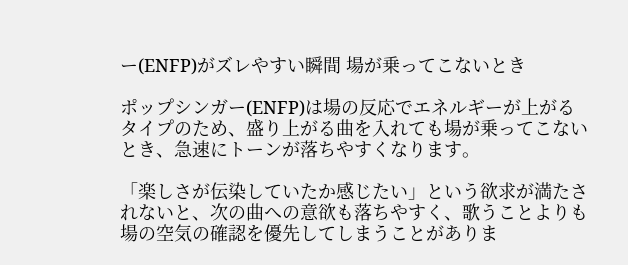ー(ENFP)がズレやすい瞬間 場が乗ってこないとき

ポップシンガー(ENFP)は場の反応でエネルギーが上がるタイプのため、盛り上がる曲を入れても場が乗ってこないとき、急速にトーンが落ちやすくなります。

「楽しさが伝染していたか感じたい」という欲求が満たされないと、次の曲への意欲も落ちやすく、歌うことよりも場の空気の確認を優先してしまうことがありま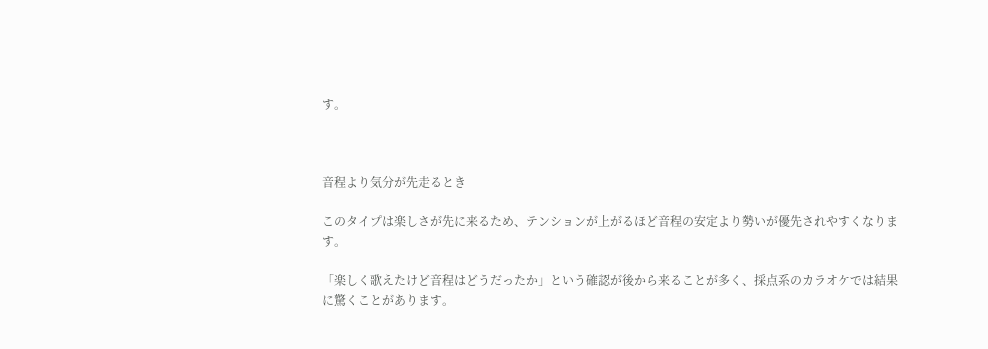す。



音程より気分が先走るとき

このタイプは楽しさが先に来るため、テンションが上がるほど音程の安定より勢いが優先されやすくなります。

「楽しく歌えたけど音程はどうだったか」という確認が後から来ることが多く、採点系のカラオケでは結果に驚くことがあります。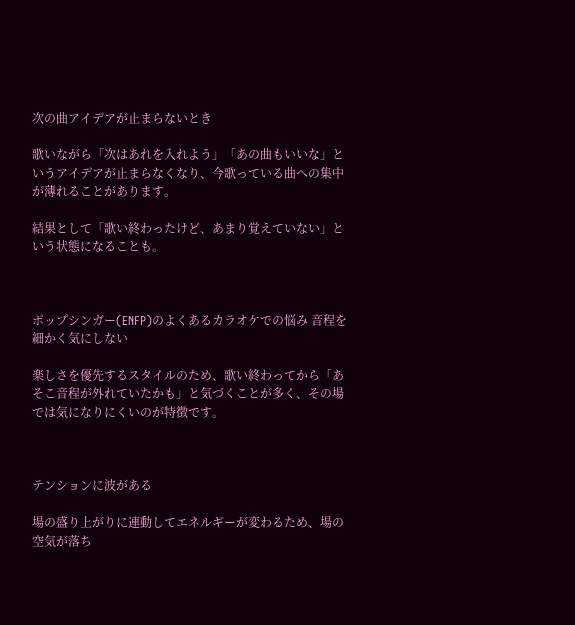次の曲アイデアが止まらないとき

歌いながら「次はあれを入れよう」「あの曲もいいな」というアイデアが止まらなくなり、今歌っている曲への集中が薄れることがあります。

結果として「歌い終わったけど、あまり覚えていない」という状態になることも。



ポップシンガー(ENFP)のよくあるカラオケでの悩み 音程を細かく気にしない

楽しさを優先するスタイルのため、歌い終わってから「あそこ音程が外れていたかも」と気づくことが多く、その場では気になりにくいのが特徴です。



テンションに波がある

場の盛り上がりに連動してエネルギーが変わるため、場の空気が落ち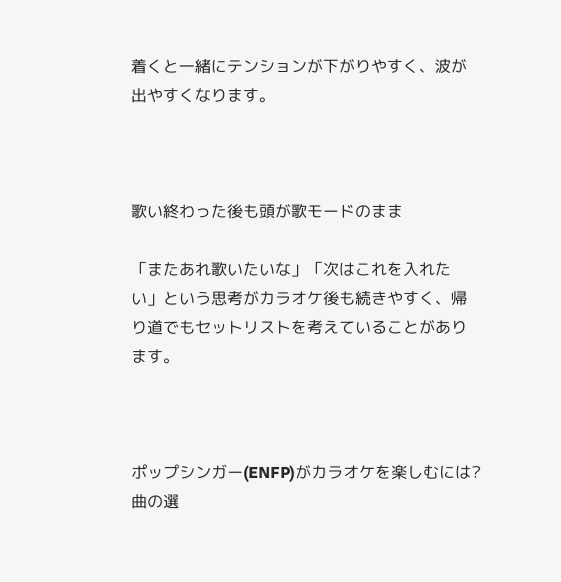着くと一緒にテンションが下がりやすく、波が出やすくなります。



歌い終わった後も頭が歌モードのまま

「またあれ歌いたいな」「次はこれを入れたい」という思考がカラオケ後も続きやすく、帰り道でもセットリストを考えていることがあります。



ポップシンガー(ENFP)がカラオケを楽しむには? 曲の選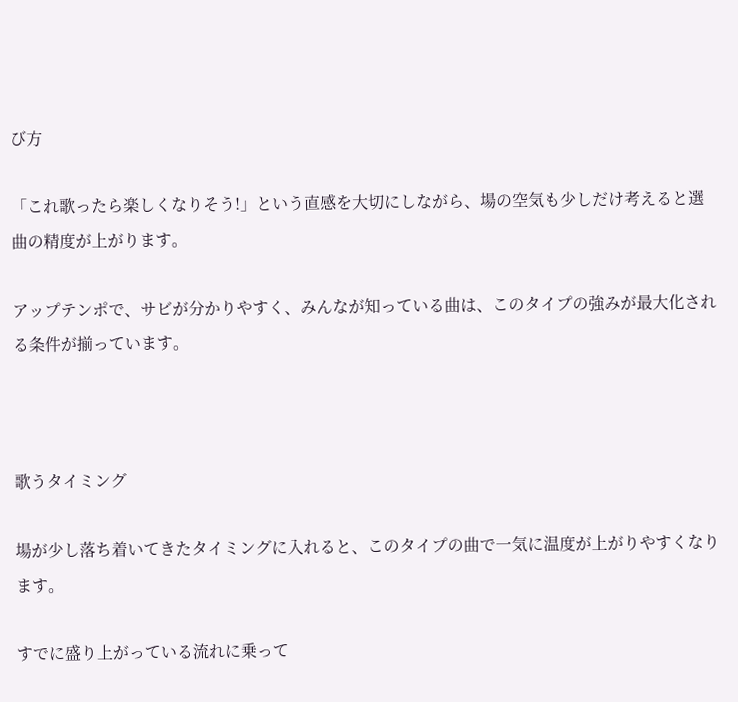び方

「これ歌ったら楽しくなりそう!」という直感を大切にしながら、場の空気も少しだけ考えると選曲の精度が上がります。

アップテンポで、サビが分かりやすく、みんなが知っている曲は、このタイプの強みが最大化される条件が揃っています。



歌うタイミング

場が少し落ち着いてきたタイミングに入れると、このタイプの曲で一気に温度が上がりやすくなります。

すでに盛り上がっている流れに乗って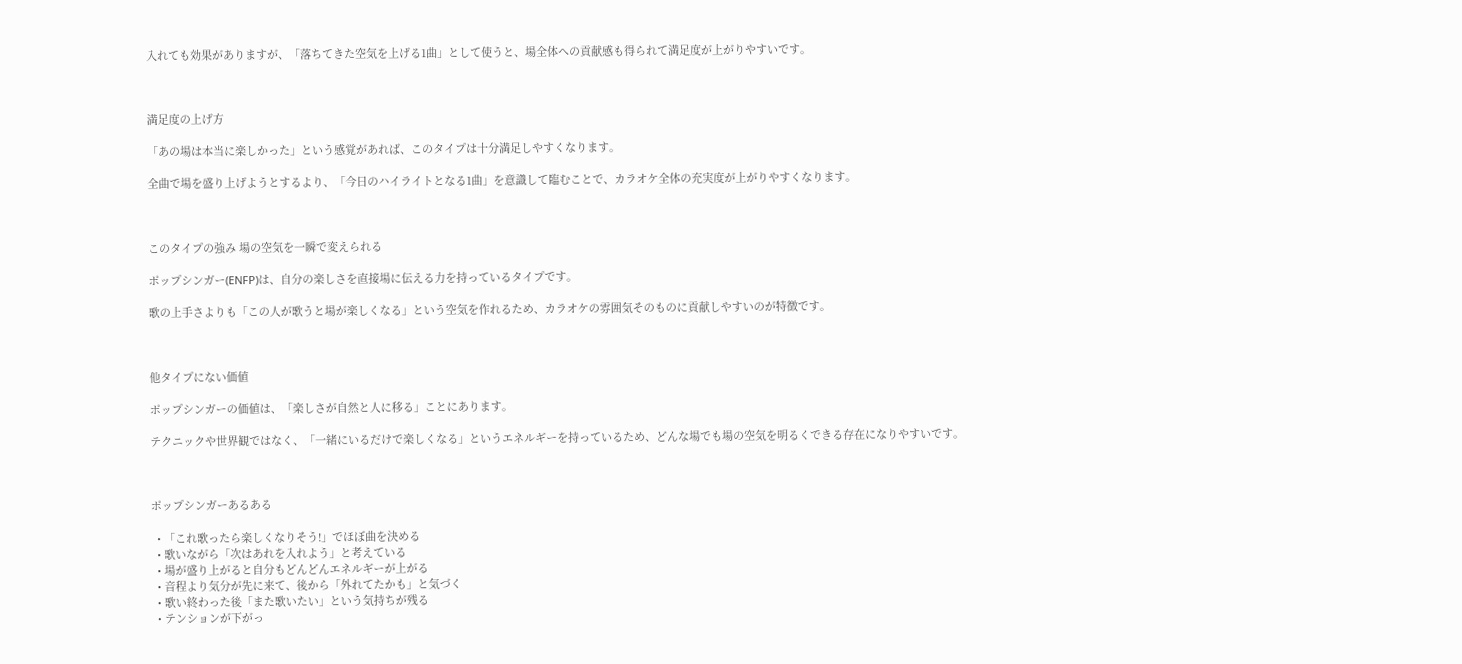入れても効果がありますが、「落ちてきた空気を上げる1曲」として使うと、場全体への貢献感も得られて満足度が上がりやすいです。



満足度の上げ方

「あの場は本当に楽しかった」という感覚があれば、このタイプは十分満足しやすくなります。

全曲で場を盛り上げようとするより、「今日のハイライトとなる1曲」を意識して臨むことで、カラオケ全体の充実度が上がりやすくなります。



このタイプの強み 場の空気を一瞬で変えられる

ポップシンガー(ENFP)は、自分の楽しさを直接場に伝える力を持っているタイプです。

歌の上手さよりも「この人が歌うと場が楽しくなる」という空気を作れるため、カラオケの雰囲気そのものに貢献しやすいのが特徴です。



他タイプにない価値

ポップシンガーの価値は、「楽しさが自然と人に移る」ことにあります。

テクニックや世界観ではなく、「一緒にいるだけで楽しくなる」というエネルギーを持っているため、どんな場でも場の空気を明るくできる存在になりやすいです。



ポップシンガーあるある

  • 「これ歌ったら楽しくなりそう!」でほぼ曲を決める
  • 歌いながら「次はあれを入れよう」と考えている
  • 場が盛り上がると自分もどんどんエネルギーが上がる
  • 音程より気分が先に来て、後から「外れてたかも」と気づく
  • 歌い終わった後「また歌いたい」という気持ちが残る
  • テンションが下がっ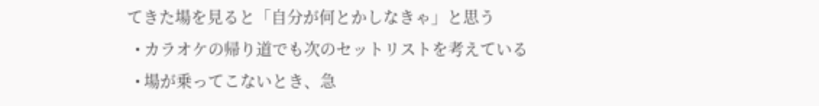てきた場を見ると「自分が何とかしなきゃ」と思う
  • カラオケの帰り道でも次のセットリストを考えている
  • 場が乗ってこないとき、急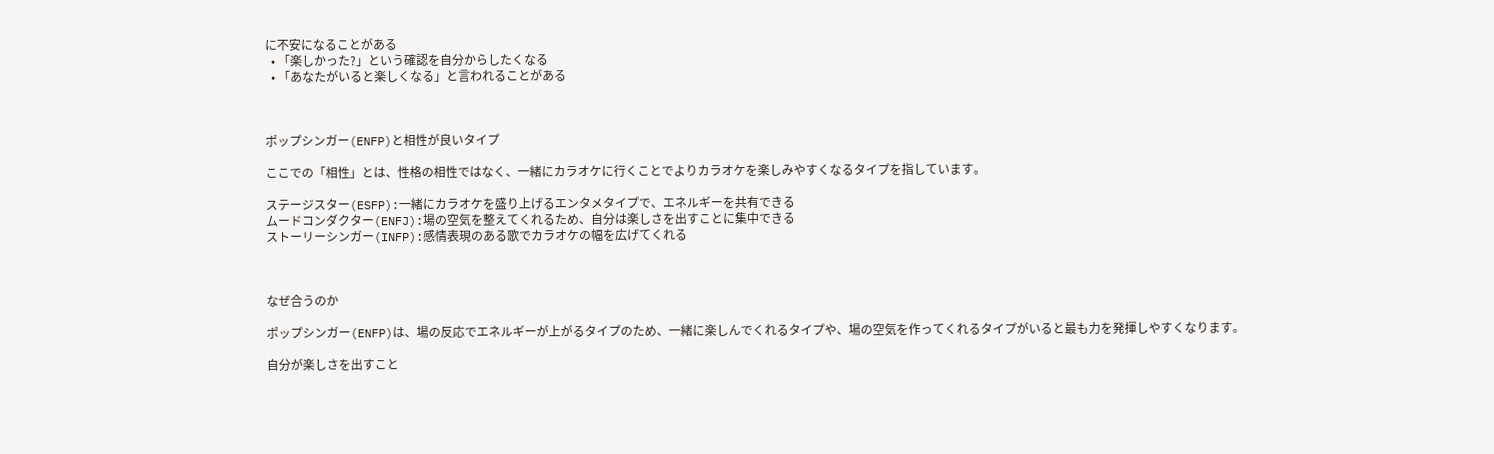に不安になることがある
  • 「楽しかった?」という確認を自分からしたくなる
  • 「あなたがいると楽しくなる」と言われることがある



ポップシンガー(ENFP)と相性が良いタイプ

ここでの「相性」とは、性格の相性ではなく、一緒にカラオケに行くことでよりカラオケを楽しみやすくなるタイプを指しています。

ステージスター(ESFP):一緒にカラオケを盛り上げるエンタメタイプで、エネルギーを共有できる
ムードコンダクター(ENFJ):場の空気を整えてくれるため、自分は楽しさを出すことに集中できる
ストーリーシンガー(INFP):感情表現のある歌でカラオケの幅を広げてくれる



なぜ合うのか

ポップシンガー(ENFP)は、場の反応でエネルギーが上がるタイプのため、一緒に楽しんでくれるタイプや、場の空気を作ってくれるタイプがいると最も力を発揮しやすくなります。

自分が楽しさを出すこと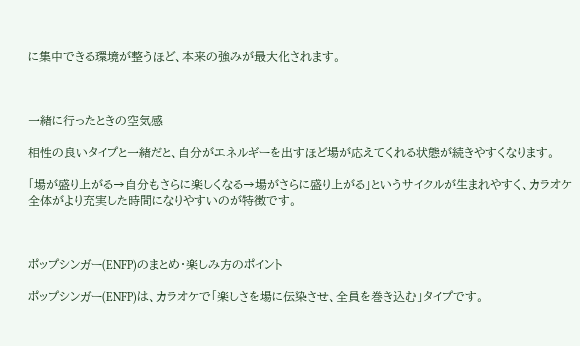に集中できる環境が整うほど、本来の強みが最大化されます。



一緒に行ったときの空気感

相性の良いタイプと一緒だと、自分がエネルギーを出すほど場が応えてくれる状態が続きやすくなります。

「場が盛り上がる→自分もさらに楽しくなる→場がさらに盛り上がる」というサイクルが生まれやすく、カラオケ全体がより充実した時間になりやすいのが特徴です。



ポップシンガー(ENFP)のまとめ・楽しみ方のポイント

ポップシンガー(ENFP)は、カラオケで「楽しさを場に伝染させ、全員を巻き込む」タイプです。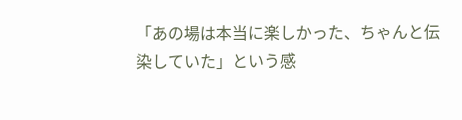「あの場は本当に楽しかった、ちゃんと伝染していた」という感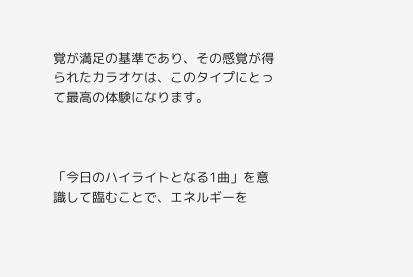覚が満足の基準であり、その感覚が得られたカラオケは、このタイプにとって最高の体験になります。



「今日のハイライトとなる1曲」を意識して臨むことで、エネルギーを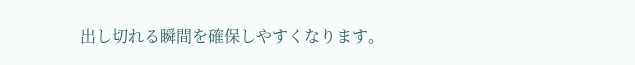出し切れる瞬間を確保しやすくなります。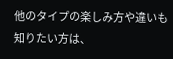他のタイプの楽しみ方や違いも知りたい方は、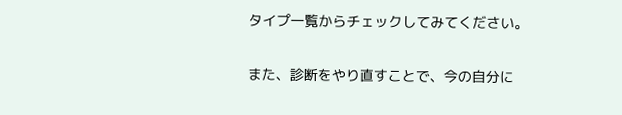タイプ一覧からチェックしてみてください。

また、診断をやり直すことで、今の自分に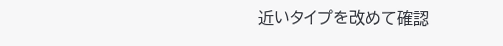近いタイプを改めて確認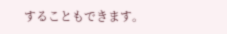することもできます。